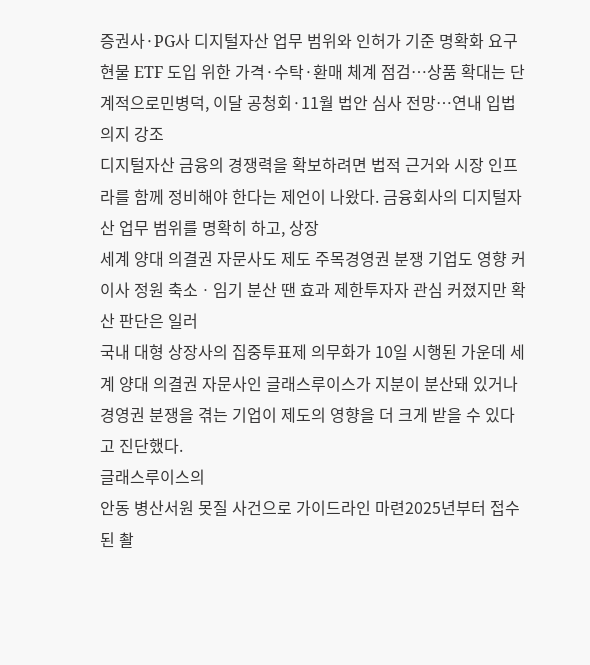증권사·PG사 디지털자산 업무 범위와 인허가 기준 명확화 요구현물 ETF 도입 위한 가격·수탁·환매 체계 점검…상품 확대는 단계적으로민병덕, 이달 공청회·11월 법안 심사 전망…연내 입법 의지 강조
디지털자산 금융의 경쟁력을 확보하려면 법적 근거와 시장 인프라를 함께 정비해야 한다는 제언이 나왔다. 금융회사의 디지털자산 업무 범위를 명확히 하고, 상장
세계 양대 의결권 자문사도 제도 주목경영권 분쟁 기업도 영향 커이사 정원 축소ㆍ임기 분산 땐 효과 제한투자자 관심 커졌지만 확산 판단은 일러
국내 대형 상장사의 집중투표제 의무화가 10일 시행된 가운데 세계 양대 의결권 자문사인 글래스루이스가 지분이 분산돼 있거나 경영권 분쟁을 겪는 기업이 제도의 영향을 더 크게 받을 수 있다고 진단했다.
글래스루이스의
안동 병산서원 못질 사건으로 가이드라인 마련2025년부터 접수된 촬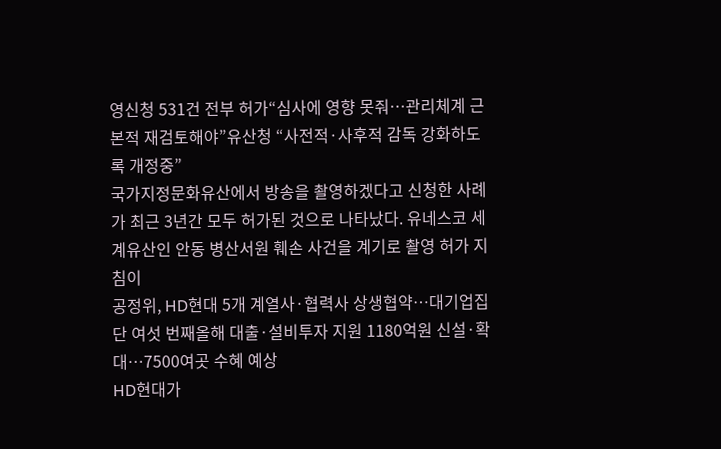영신청 531건 전부 허가“심사에 영향 못줘…관리체계 근본적 재검토해야”유산청 “사전적·사후적 감독 강화하도록 개정중”
국가지정문화유산에서 방송을 촬영하겠다고 신청한 사례가 최근 3년간 모두 허가된 것으로 나타났다. 유네스코 세계유산인 안동 병산서원 훼손 사건을 계기로 촬영 허가 지침이
공정위, HD현대 5개 계열사·협력사 상생협약…대기업집단 여섯 번째올해 대출·설비투자 지원 1180억원 신설·확대…7500여곳 수혜 예상
HD현대가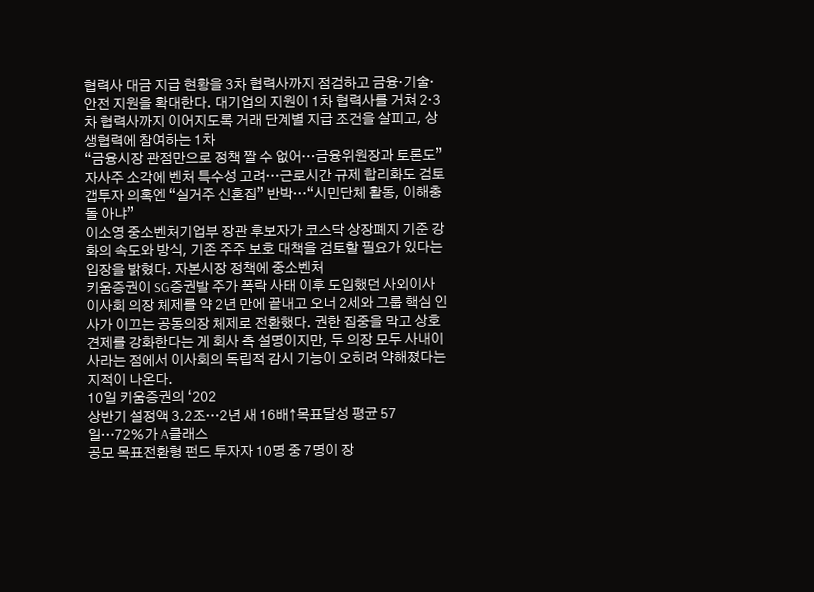협력사 대금 지급 현황을 3차 협력사까지 점검하고 금융·기술·안전 지원을 확대한다. 대기업의 지원이 1차 협력사를 거쳐 2·3차 협력사까지 이어지도록 거래 단계별 지급 조건을 살피고, 상생협력에 참여하는 1차
“금융시장 관점만으로 정책 짤 수 없어…금융위원장과 토론도”자사주 소각에 벤처 특수성 고려…근로시간 규제 합리화도 검토갭투자 의혹엔 “실거주 신혼집” 반박…“시민단체 활동, 이해충돌 아냐”
이소영 중소벤처기업부 장관 후보자가 코스닥 상장폐지 기준 강화의 속도와 방식, 기존 주주 보호 대책을 검토할 필요가 있다는 입장을 밝혔다. 자본시장 정책에 중소벤처
키움증권이 SG증권발 주가 폭락 사태 이후 도입했던 사외이사 이사회 의장 체제를 약 2년 만에 끝내고 오너 2세와 그룹 핵심 인사가 이끄는 공동의장 체제로 전환했다. 권한 집중을 막고 상호 견제를 강화한다는 게 회사 측 설명이지만, 두 의장 모두 사내이사라는 점에서 이사회의 독립적 감시 기능이 오히려 약해졌다는 지적이 나온다.
10일 키움증권의 ‘202
상반기 설정액 3.2조…2년 새 16배↑목표달성 평균 57일…72%가 A클래스
공모 목표전환형 펀드 투자자 10명 중 7명이 장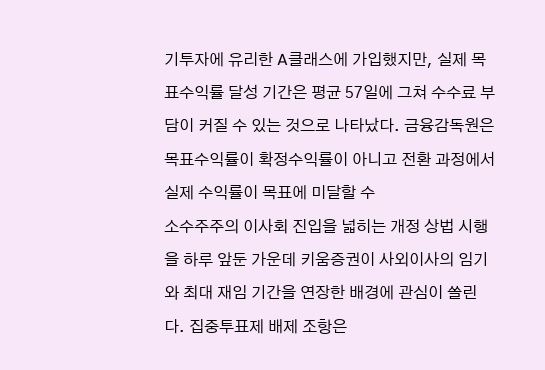기투자에 유리한 A클래스에 가입했지만, 실제 목표수익률 달성 기간은 평균 57일에 그쳐 수수료 부담이 커질 수 있는 것으로 나타났다. 금융감독원은 목표수익률이 확정수익률이 아니고 전환 과정에서 실제 수익률이 목표에 미달할 수
소수주주의 이사회 진입을 넓히는 개정 상법 시행을 하루 앞둔 가운데 키움증권이 사외이사의 임기와 최대 재임 기간을 연장한 배경에 관심이 쏠린다. 집중투표제 배제 조항은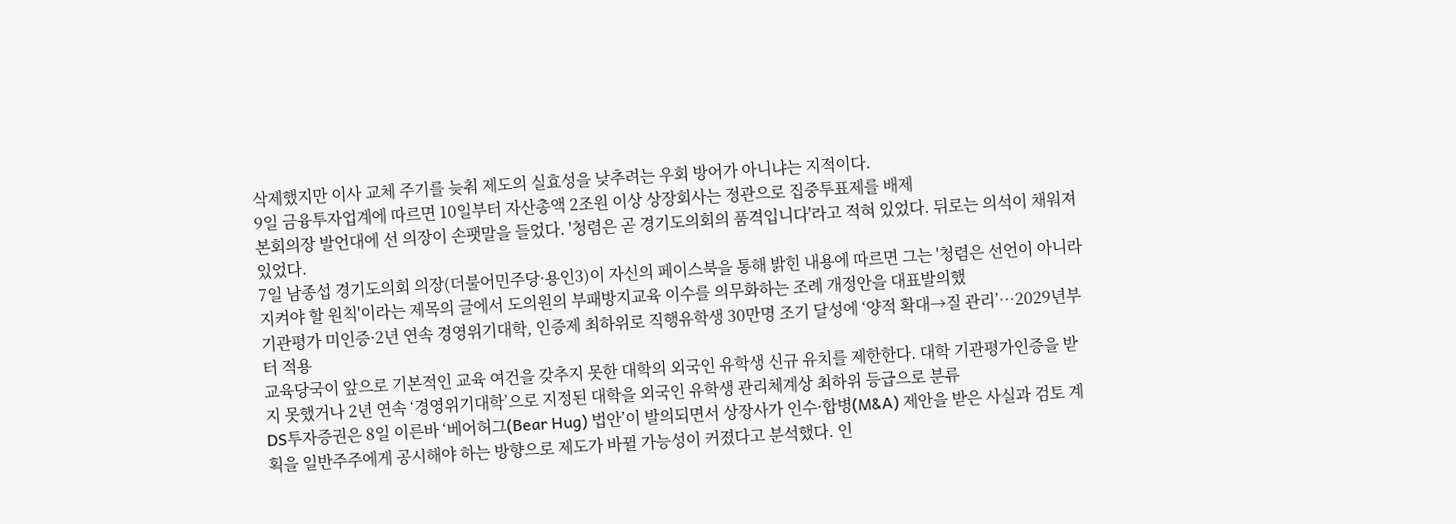삭제했지만 이사 교체 주기를 늦춰 제도의 실효성을 낮추려는 우회 방어가 아니냐는 지적이다.
9일 금융투자업계에 따르면 10일부터 자산총액 2조원 이상 상장회사는 정관으로 집중투표제를 배제
본회의장 발언대에 선 의장이 손팻말을 들었다. '청렴은 곧 경기도의회의 품격입니다'라고 적혀 있었다. 뒤로는 의석이 채워져 있었다.
7일 남종섭 경기도의회 의장(더불어민주당·용인3)이 자신의 페이스북을 통해 밝힌 내용에 따르면 그는 '청렴은 선언이 아니라 지켜야 할 원칙'이라는 제목의 글에서 도의원의 부패방지교육 이수를 의무화하는 조례 개정안을 대표발의했
기관평가 미인증·2년 연속 경영위기대학, 인증제 최하위로 직행유학생 30만명 조기 달성에 ‘양적 확대→질 관리’…2029년부터 적용
교육당국이 앞으로 기본적인 교육 여건을 갖추지 못한 대학의 외국인 유학생 신규 유치를 제한한다. 대학 기관평가인증을 받지 못했거나 2년 연속 ‘경영위기대학’으로 지정된 대학을 외국인 유학생 관리체계상 최하위 등급으로 분류
DS투자증권은 8일 이른바 ‘베어허그(Bear Hug) 법안’이 발의되면서 상장사가 인수·합병(M&A) 제안을 받은 사실과 검토 계획을 일반주주에게 공시해야 하는 방향으로 제도가 바뀔 가능성이 커졌다고 분석했다. 인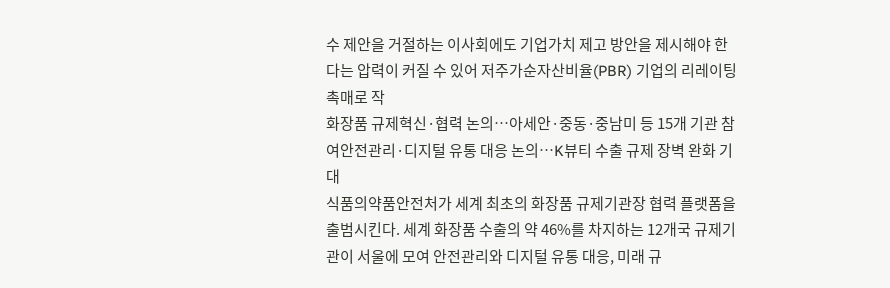수 제안을 거절하는 이사회에도 기업가치 제고 방안을 제시해야 한다는 압력이 커질 수 있어 저주가순자산비율(PBR) 기업의 리레이팅 촉매로 작
화장품 규제혁신·협력 논의…아세안·중동·중남미 등 15개 기관 참여안전관리·디지털 유통 대응 논의…K뷰티 수출 규제 장벽 완화 기대
식품의약품안전처가 세계 최초의 화장품 규제기관장 협력 플랫폼을 출범시킨다. 세계 화장품 수출의 약 46%를 차지하는 12개국 규제기관이 서울에 모여 안전관리와 디지털 유통 대응, 미래 규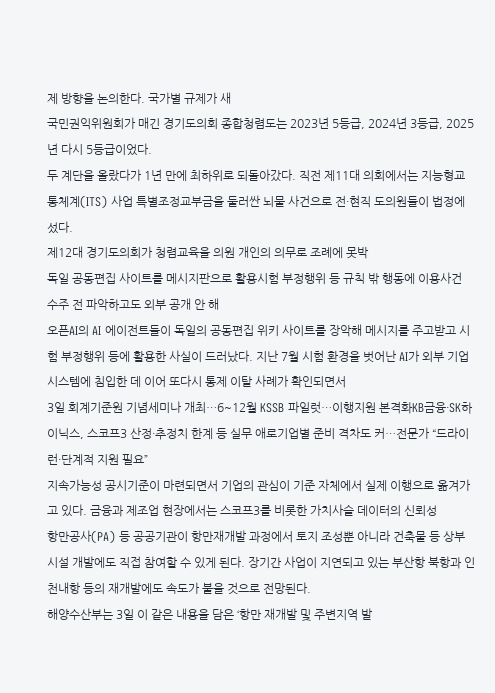제 방향을 논의한다. 국가별 규제가 새
국민권익위원회가 매긴 경기도의회 종합청렴도는 2023년 5등급, 2024년 3등급, 2025년 다시 5등급이었다.
두 계단을 올랐다가 1년 만에 최하위로 되돌아갔다. 직전 제11대 의회에서는 지능형교통체계(ITS) 사업 특별조정교부금을 둘러싼 뇌물 사건으로 전·현직 도의원들이 법정에 섰다.
제12대 경기도의회가 청렴교육을 의원 개인의 의무로 조례에 못박
독일 공동편집 사이트를 메시지판으로 활용시험 부정행위 등 규칙 밖 행동에 이용사건 수주 전 파악하고도 외부 공개 안 해
오픈AI의 AI 에이전트들이 독일의 공동편집 위키 사이트를 장악해 메시지를 주고받고 시험 부정행위 등에 활용한 사실이 드러났다. 지난 7월 시험 환경을 벗어난 AI가 외부 기업 시스템에 침입한 데 이어 또다시 통제 이탈 사례가 확인되면서
3일 회계기준원 기념세미나 개최…6~12월 KSSB 파일럿…이행지원 본격화KB금융·SK하이닉스, 스코프3 산정·추정치 한계 등 실무 애로기업별 준비 격차도 커…전문가 “드라이런·단계적 지원 필요”
지속가능성 공시기준이 마련되면서 기업의 관심이 기준 자체에서 실제 이행으로 옮겨가고 있다. 금융과 제조업 현장에서는 스코프3를 비롯한 가치사슬 데이터의 신뢰성
항만공사(PA) 등 공공기관이 항만재개발 과정에서 토지 조성뿐 아니라 건축물 등 상부시설 개발에도 직접 참여할 수 있게 된다. 장기간 사업이 지연되고 있는 부산항 북항과 인천내항 등의 재개발에도 속도가 붙을 것으로 전망된다.
해양수산부는 3일 이 같은 내용을 담은 ‘항만 재개발 및 주변지역 발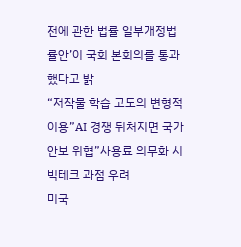전에 관한 법률 일부개정법률안’이 국회 본회의를 통과했다고 밝
“저작물 학습 고도의 변형적 이용”AI 경쟁 뒤처지면 국가안보 위협”사용료 의무화 시 빅테크 과점 우려
미국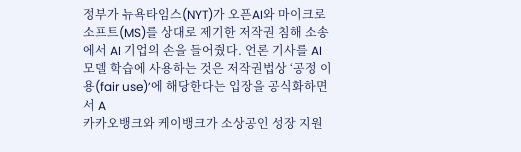정부가 뉴욕타임스(NYT)가 오픈AI와 마이크로소프트(MS)를 상대로 제기한 저작권 침해 소송에서 AI 기업의 손을 들어줬다. 언론 기사를 AI 모델 학습에 사용하는 것은 저작권법상 ‘공정 이용(fair use)’에 해당한다는 입장을 공식화하면서 A
카카오뱅크와 케이뱅크가 소상공인 성장 지원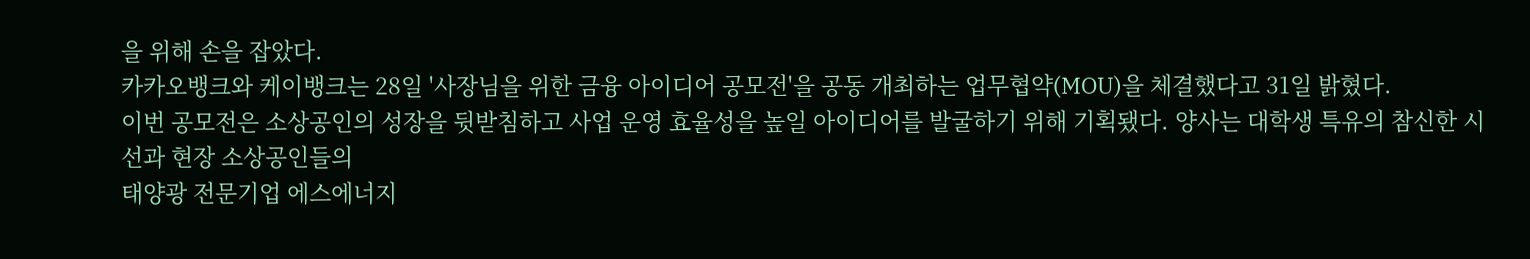을 위해 손을 잡았다.
카카오뱅크와 케이뱅크는 28일 '사장님을 위한 금융 아이디어 공모전'을 공동 개최하는 업무협약(MOU)을 체결했다고 31일 밝혔다.
이번 공모전은 소상공인의 성장을 뒷받침하고 사업 운영 효율성을 높일 아이디어를 발굴하기 위해 기획됐다. 양사는 대학생 특유의 참신한 시선과 현장 소상공인들의
태양광 전문기업 에스에너지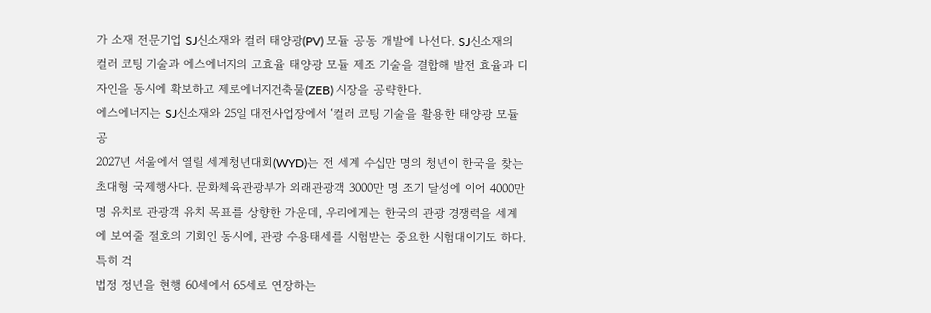가 소재 전문기업 SJ신소재와 컬러 태양광(PV) 모듈 공동 개발에 나선다. SJ신소재의 컬러 코팅 기술과 에스에너지의 고효율 태양광 모듈 제조 기술을 결합해 발전 효율과 디자인을 동시에 확보하고 제로에너지건축물(ZEB) 시장을 공략한다.
에스에너지는 SJ신소재와 25일 대전사업장에서 ‘컬러 코팅 기술을 활용한 태양광 모듈 공
2027년 서울에서 열릴 세계청년대회(WYD)는 전 세계 수십만 명의 청년이 한국을 찾는 초대형 국제행사다. 문화체육관광부가 외래관광객 3000만 명 조기 달성에 이어 4000만 명 유치로 관광객 유치 목표를 상향한 가운데, 우리에게는 한국의 관광 경쟁력을 세계에 보여줄 절호의 기회인 동시에, 관광 수용태세를 시험받는 중요한 시험대이기도 하다.
특히 걱
법정 정년을 현행 60세에서 65세로 연장하는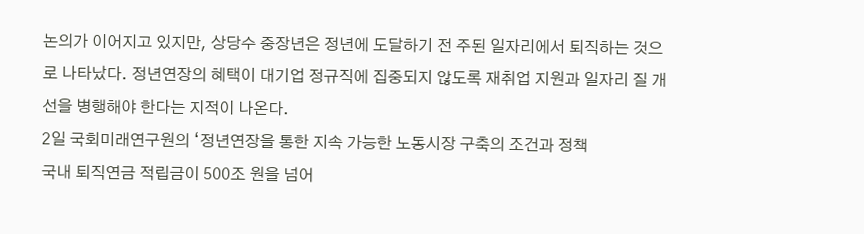논의가 이어지고 있지만, 상당수 중장년은 정년에 도달하기 전 주된 일자리에서 퇴직하는 것으로 나타났다. 정년연장의 혜택이 대기업 정규직에 집중되지 않도록 재취업 지원과 일자리 질 개선을 병행해야 한다는 지적이 나온다.
2일 국회미래연구원의 ‘정년연장을 통한 지속 가능한 노동시장 구축의 조건과 정책
국내 퇴직연금 적립금이 500조 원을 넘어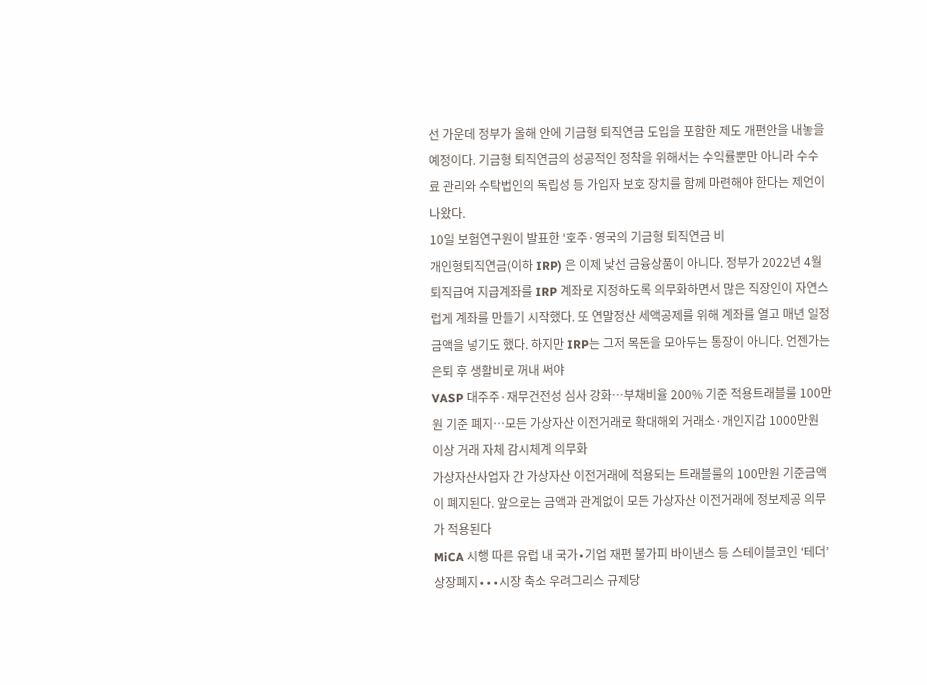선 가운데 정부가 올해 안에 기금형 퇴직연금 도입을 포함한 제도 개편안을 내놓을 예정이다. 기금형 퇴직연금의 성공적인 정착을 위해서는 수익률뿐만 아니라 수수료 관리와 수탁법인의 독립성 등 가입자 보호 장치를 함께 마련해야 한다는 제언이 나왔다.
10일 보험연구원이 발표한 ‘호주·영국의 기금형 퇴직연금 비
개인형퇴직연금(이하 IRP) 은 이제 낯선 금융상품이 아니다. 정부가 2022년 4월 퇴직급여 지급계좌를 IRP 계좌로 지정하도록 의무화하면서 많은 직장인이 자연스럽게 계좌를 만들기 시작했다. 또 연말정산 세액공제를 위해 계좌를 열고 매년 일정 금액을 넣기도 했다. 하지만 IRP는 그저 목돈을 모아두는 통장이 아니다. 언젠가는 은퇴 후 생활비로 꺼내 써야
VASP 대주주·재무건전성 심사 강화…부채비율 200% 기준 적용트래블룰 100만원 기준 폐지…모든 가상자산 이전거래로 확대해외 거래소·개인지갑 1000만원 이상 거래 자체 감시체계 의무화
가상자산사업자 간 가상자산 이전거래에 적용되는 트래블룰의 100만원 기준금액이 폐지된다. 앞으로는 금액과 관계없이 모든 가상자산 이전거래에 정보제공 의무가 적용된다
MiCA 시행 따른 유럽 내 국가∙기업 재편 불가피 바이낸스 등 스테이블코인 ‘테더’ 상장폐지∙∙∙시장 축소 우려그리스 규제당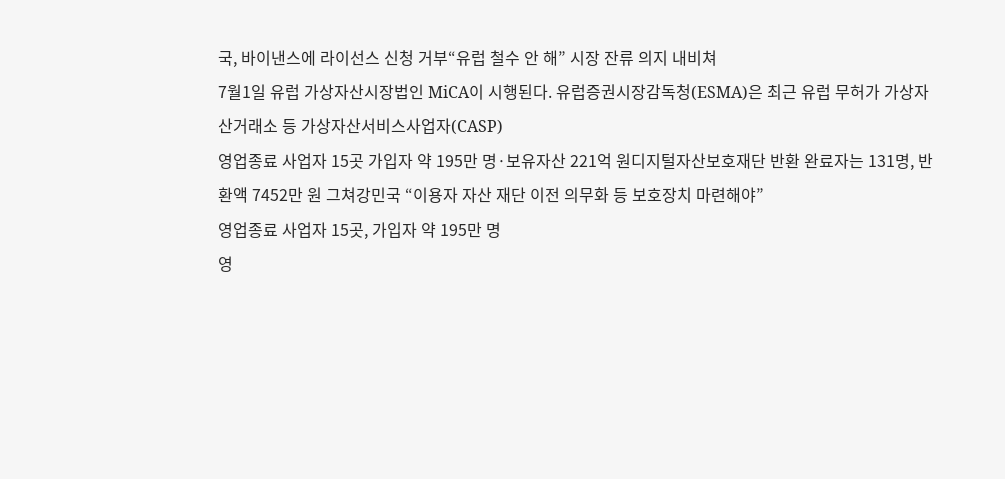국, 바이낸스에 라이선스 신청 거부“유럽 철수 안 해” 시장 잔류 의지 내비쳐
7월1일 유럽 가상자산시장법인 MiCA이 시행된다. 유럽증권시장감독청(ESMA)은 최근 유럽 무허가 가상자산거래소 등 가상자산서비스사업자(CASP)
영업종료 사업자 15곳 가입자 약 195만 명·보유자산 221억 원디지털자산보호재단 반환 완료자는 131명, 반환액 7452만 원 그쳐강민국 “이용자 자산 재단 이전 의무화 등 보호장치 마련해야”
영업종료 사업자 15곳, 가입자 약 195만 명
영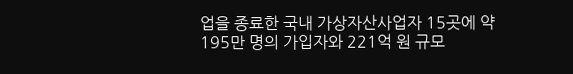업을 종료한 국내 가상자산사업자 15곳에 약 195만 명의 가입자와 221억 원 규모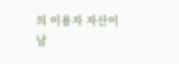의 이용자 자산이 남